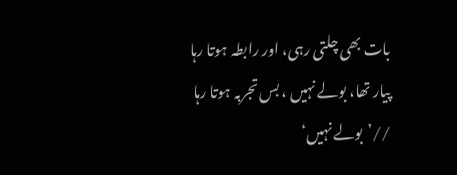بات بھی چلتی رہی، اور رابطہ ہوتا رہا
پیار تھا، بولے نہیں ، بس تجربہ ہوتا رہا
//’بولے نہیں‘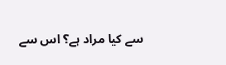سے کیا مراد ہے؟ اس سے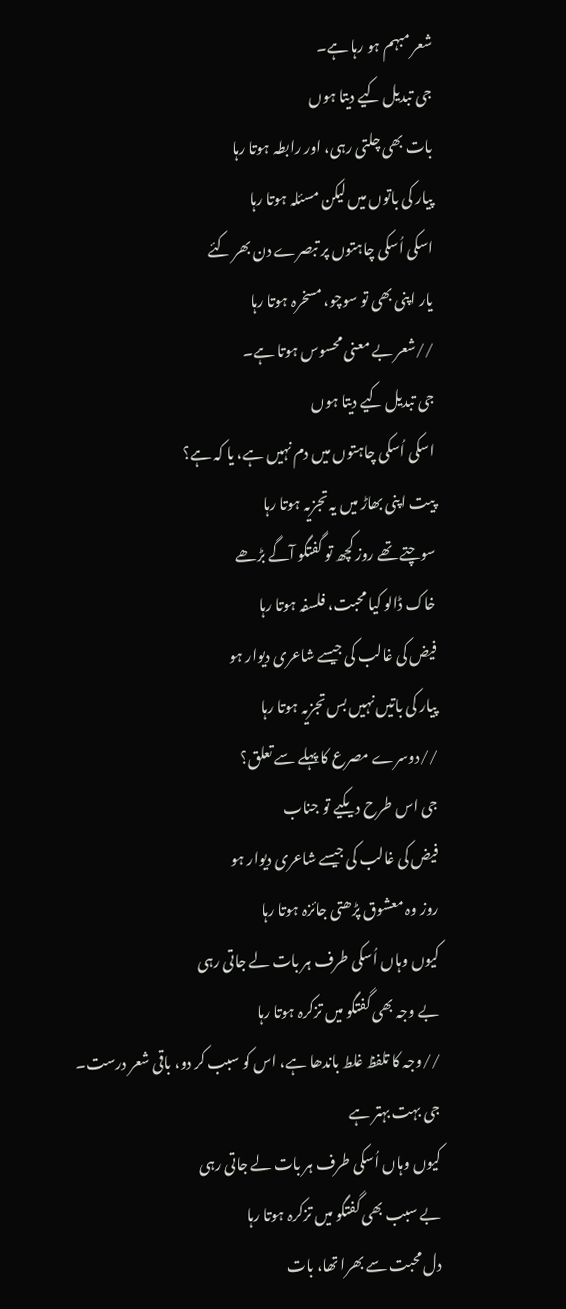شعر مبہم ہو رہا ہے۔
جی تبدیل کیے دیتا ہوں
بات بھی چلتی رہی، اور رابطہ ہوتا رہا
پیار کی باتوں میں لیکن مسئلہ ہوتا رہا
اسکی اُسکی چاہتوں پر تبصرے دن بھر کئے
یار اپنی بھی تو سوچو، مسخرہ ہوتا رہا
//شعر بے معنی محسوس ہوتا ہے۔
جی تبدیل کیے دیتا ہوں
اسکی اُسکی چاہتوں میں دم نہیں ہے، یا کہ ہے؟
پیت اپنی بھاڑ میں یہ تجزیہ ہوتا رہا
سوچتے تھے روز کچھ تو گفتگو آگے بڑھے
خاک ڈالو کیا محبت، فلسفہ ہوتا رہا
فیض کی غالب کی جیسے شاعری دیوار ہو
پیار کی باتیں نہیں بس تجزیہ ہوتا رہا
//دوسرے مصرع کا پہلے سے تعلق؟
جی اس طرح دیکیے تو جناب
فیض کی غالب کی جیسے شاعری دیوار ہو
روز وہ معشوق پڑھتی جائزہ ہوتا رہا
کیوں وہاں اُسکی طرف ہر بات لے جاتی رہی
بے وجہ بھی گفتگو میں تزکرہ ہوتا رہا
//وجہ کا تلفظ غلط باندھا ہے، اس کو سبب کر دو، باقی شعر درست۔
جی بہت بہتر ہے
کیوں وہاں اُسکی طرف ہر بات لے جاتی رہی
بے سبب بھی گفتگو میں تزکرہ ہوتا رہا
دل محبت سے بھرا تھا، بات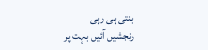بنتی ہی رہی
رنجشیں آئیں بہت پر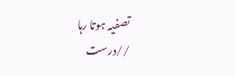تصفیہ ہوتا رہا
//درست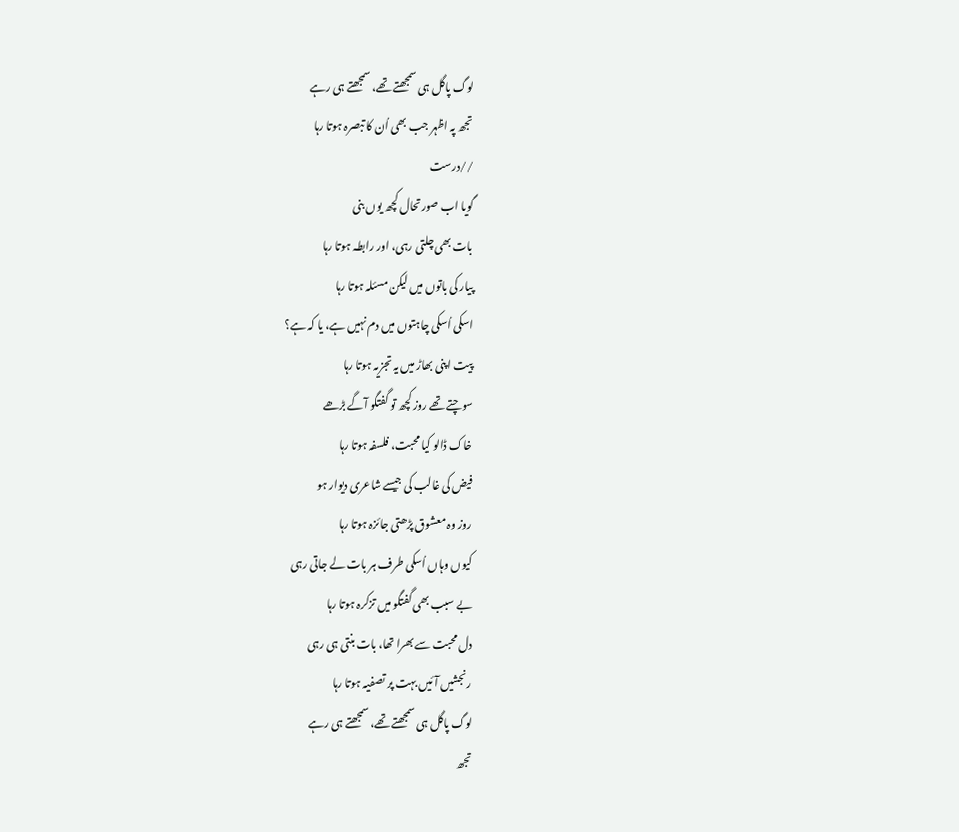لوگ پاگل ہی سمجھتے تھے، سمجھتے ہی رہے
تجھ پہ اظہر جب بھی اُن کا تبصرہ ہوتا رہا
//درست
گویا اب صورتحال کچھ یوں بنی
بات بھی چلتی رہی، اور رابطہ ہوتا رہا
پیار کی باتوں میں لیکن مسئلہ ہوتا رہا
اسکی اُسکی چاہتوں میں دم نہیں ہے، یا کہ ہے؟
پیت اپنی بھاڑ میں یہ تجزیہ ہوتا رہا
سوچتے تھے روز کچھ تو گفتگو آگے بڑھے
خاک ڈالو کیا محبت، فلسفہ ہوتا رہا
فیض کی غالب کی جیسے شاعری دیوار ہو
روز وہ معشوق پڑھتی جائزہ ہوتا رہا
کیوں وہاں اُسکی طرف ہر بات لے جاتی رہی
بے سبب بھی گفتگو میں تزکرہ ہوتا رہا
دل محبت سے بھرا تھا، بات بنتی ہی رہی
رنجشیں آئیں بہت پر تصفیہ ہوتا رہا
لوگ پاگل ہی سمجھتے تھے، سمجھتے ہی رہے
تجھ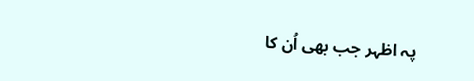پہ اظہر جب بھی اُن کا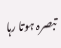تبصرہ ہوتا رہا